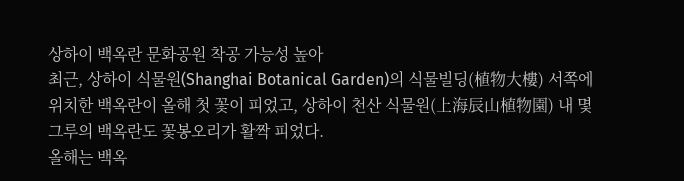상하이 백옥란 문화공원 착공 가능성 높아
최근, 상하이 식물원(Shanghai Botanical Garden)의 식물빌딩(植物大樓) 서쪽에 위치한 백옥란이 올해 첫 꽃이 피었고, 상하이 천산 식물원(上海辰山植物園) 내 몇 그루의 백옥란도 꽃봉오리가 활짝 피었다.
올해는 백옥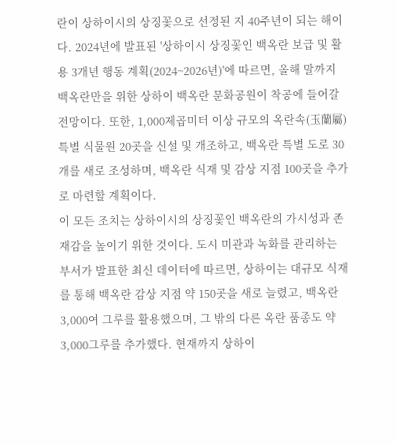란이 상하이시의 상징꽃으로 선정된 지 40주년이 되는 해이다. 2024년에 발표된 '상하이시 상징꽃인 백옥란 보급 및 활용 3개년 행동 계획(2024~2026년)'에 따르면, 올해 말까지 백옥란만을 위한 상하이 백옥란 문화공원이 착공에 들어갈 전망이다. 또한, 1,000제곱미터 이상 규모의 옥란속(玉蘭屬) 특별 식물원 20곳을 신설 및 개조하고, 백옥란 특별 도로 30개를 새로 조성하며, 백옥란 식재 및 감상 지점 100곳을 추가로 마련할 계획이다.
이 모든 조치는 상하이시의 상징꽃인 백옥란의 가시성과 존재감을 높이기 위한 것이다. 도시 미관과 녹화를 관리하는 부서가 발표한 최신 데이터에 따르면, 상하이는 대규모 식재를 통해 백옥란 감상 지점 약 150곳을 새로 늘렸고, 백옥란 3,000여 그루를 활용했으며, 그 밖의 다른 옥란 품종도 약 3,000그루를 추가했다. 현재까지 상하이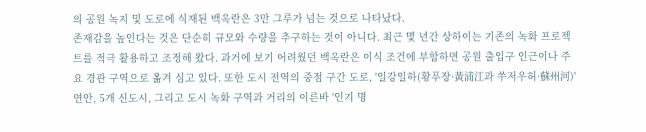의 공원 녹지 및 도로에 식재된 백옥란은 3만 그루가 넘는 것으로 나타났다.
존재감을 높인다는 것은 단순히 규모와 수량을 추구하는 것이 아니다. 최근 몇 년간 상하이는 기존의 녹화 프로젝트를 적극 활용하고 조정해 왔다. 과거에 보기 어려웠던 백옥란은 이식 조건에 부합하면 공원 출입구 인근이나 주요 경관 구역으로 옮겨 심고 있다. 또한 도시 전역의 중점 구간 도로, '일강일하(황푸장·黃浦江과 쑤저우허·蘇州河)' 연안, 5개 신도시, 그리고 도시 녹화 구역과 거리의 이른바 '인기 명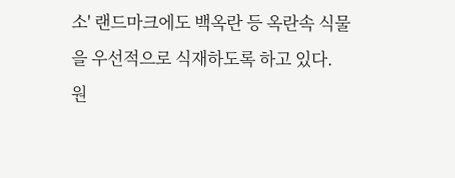소' 랜드마크에도 백옥란 등 옥란속 식물을 우선적으로 식재하도록 하고 있다.
원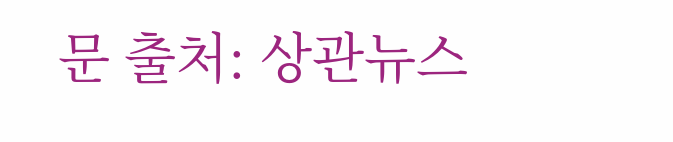문 출처: 상관뉴스